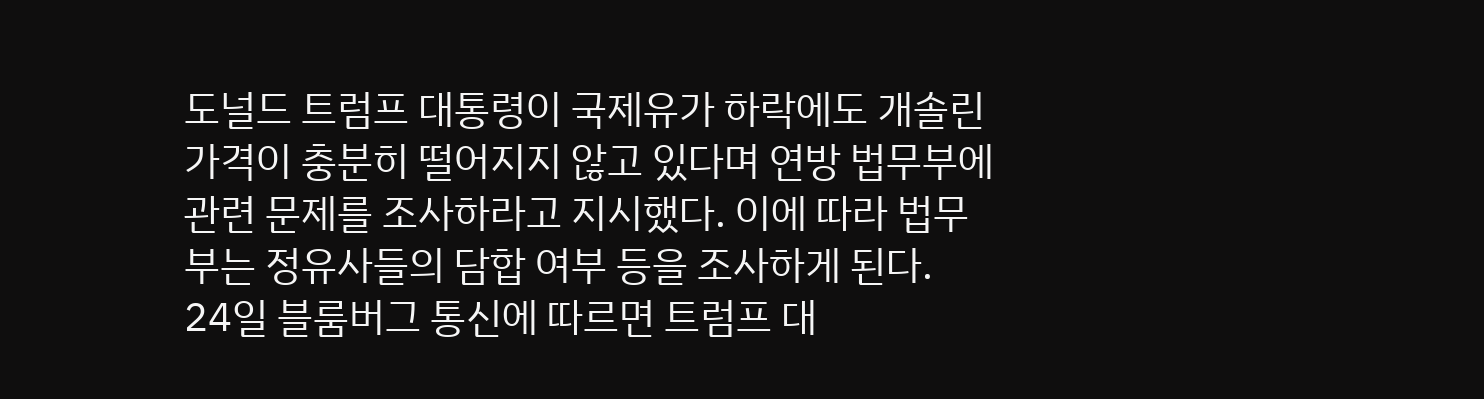도널드 트럼프 대통령이 국제유가 하락에도 개솔린 가격이 충분히 떨어지지 않고 있다며 연방 법무부에 관련 문제를 조사하라고 지시했다. 이에 따라 법무부는 정유사들의 담합 여부 등을 조사하게 된다.
24일 블룸버그 통신에 따르면 트럼프 대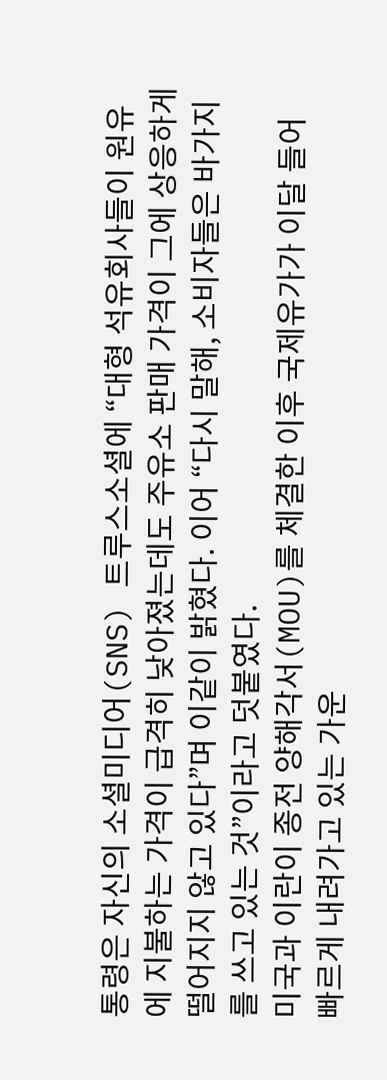통령은 자신의 소셜미디어(SNS) 트루스소셜에 “대형 석유회사들이 원유에 지불하는 가격이 급격히 낮아졌는데도 주유소 판매 가격이 그에 상응하게 떨어지지 않고 있다”며 이같이 밝혔다. 이어 “다시 말해, 소비자들은 바가지를 쓰고 있는 것”이라고 덧붙였다.
미국과 이란이 종전 양해각서(MOU)를 체결한 이후 국제유가가 이달 들어 빠르게 내려가고 있는 가운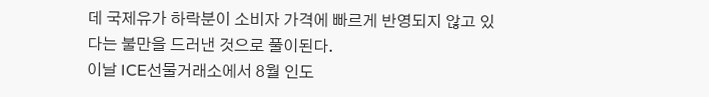데 국제유가 하락분이 소비자 가격에 빠르게 반영되지 않고 있다는 불만을 드러낸 것으로 풀이된다.
이날 ICE선물거래소에서 8월 인도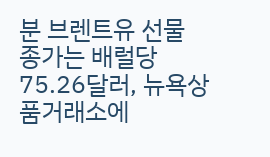분 브렌트유 선물 종가는 배럴당 75.26달러, 뉴욕상품거래소에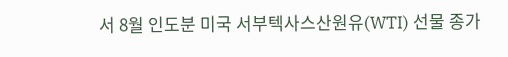서 8월 인도분 미국 서부텍사스산원유(WTI) 선물 종가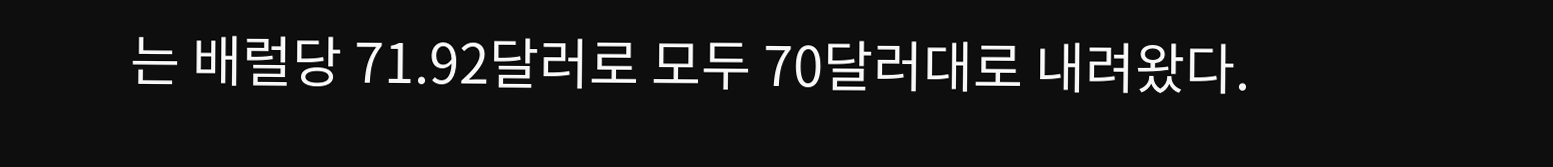는 배럴당 71.92달러로 모두 70달러대로 내려왔다.